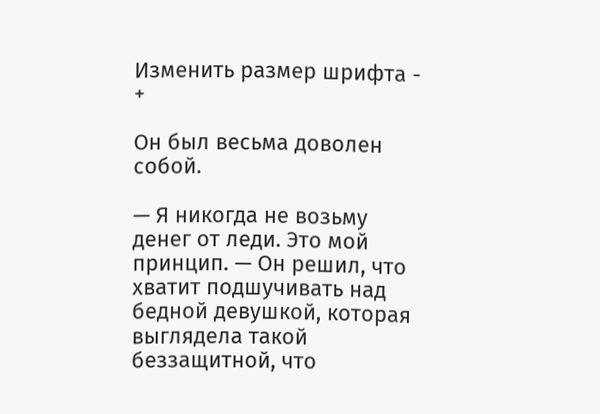Изменить размер шрифта - +

Он был весьма доволен собой.

— Я никогда не возьму денег от леди. Это мой принцип. — Он решил, что хватит подшучивать над бедной девушкой, которая выглядела такой беззащитной, что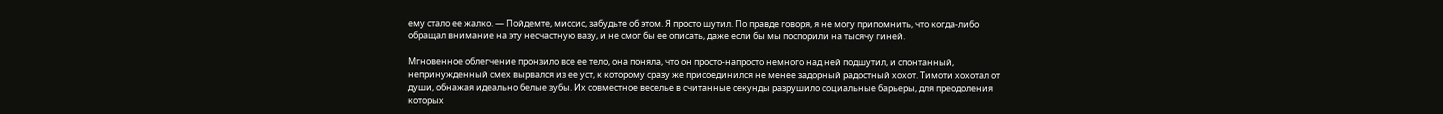ему стало ее жалко. — Пойдемте, миссис, забудьте об этом. Я просто шутил. По правде говоря, я не могу припомнить, что когда-либо обращал внимание на эту несчастную вазу, и не смог бы ее описать, даже если бы мы поспорили на тысячу гиней.

Мгновенное облегчение пронзило все ее тело, она поняла, что он просто-напросто немного над ней подшутил, и спонтанный, непринужденный смех вырвался из ее уст, к которому сразу же присоединился не менее задорный радостный хохот. Тимоти хохотал от души, обнажая идеально белые зубы. Их совместное веселье в считанные секунды разрушило социальные барьеры, для преодоления которых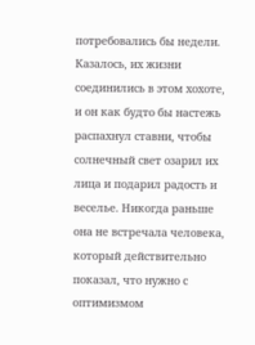потребовались бы недели. Казалось, их жизни соединились в этом хохоте, и он как будто бы настежь распахнул ставни, чтобы солнечный свет озарил их лица и подарил радость и веселье. Никогда раньше она не встречала человека, который действительно показал, что нужно с оптимизмом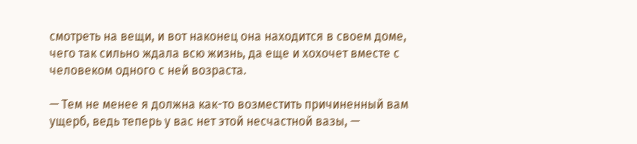смотреть на вещи, и вот наконец она находится в своем доме, чего так сильно ждала всю жизнь, да еще и хохочет вместе с человеком одного с ней возраста.

— Тем не менее я должна как-то возместить причиненный вам ущерб, ведь теперь у вас нет этой несчастной вазы, —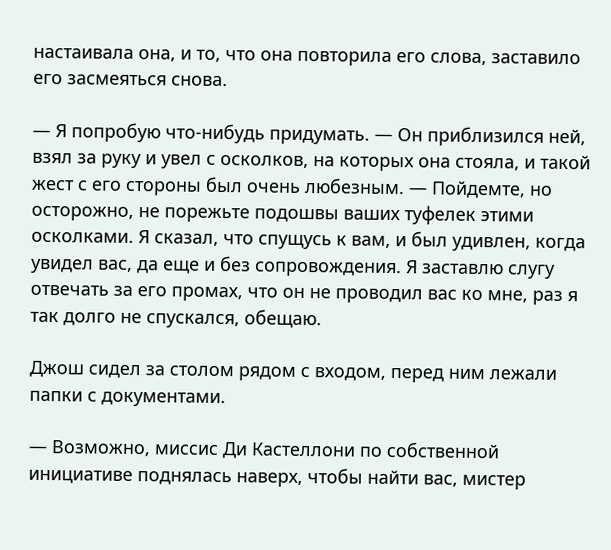настаивала она, и то, что она повторила его слова, заставило его засмеяться снова.

— Я попробую что-нибудь придумать. — Он приблизился ней, взял за руку и увел с осколков, на которых она стояла, и такой жест с его стороны был очень любезным. — Пойдемте, но осторожно, не порежьте подошвы ваших туфелек этими осколками. Я сказал, что спущусь к вам, и был удивлен, когда увидел вас, да еще и без сопровождения. Я заставлю слугу отвечать за его промах, что он не проводил вас ко мне, раз я так долго не спускался, обещаю.

Джош сидел за столом рядом с входом, перед ним лежали папки с документами.

— Возможно, миссис Ди Кастеллони по собственной инициативе поднялась наверх, чтобы найти вас, мистер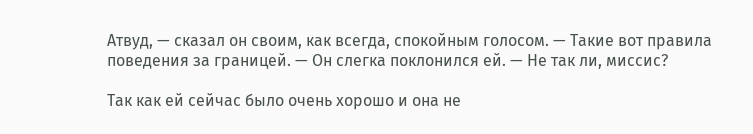Атвуд, — сказал он своим, как всегда, спокойным голосом. — Такие вот правила поведения за границей. — Он слегка поклонился ей. — Не так ли, миссис?

Так как ей сейчас было очень хорошо и она не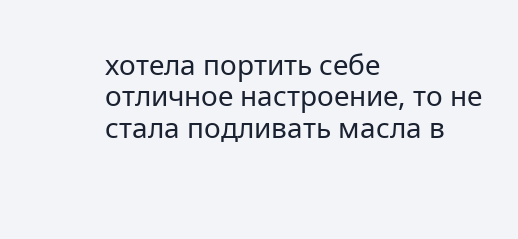хотела портить себе отличное настроение, то не стала подливать масла в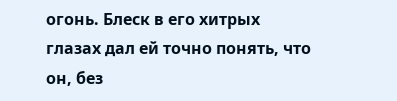огонь. Блеск в его хитрых глазах дал ей точно понять, что он, без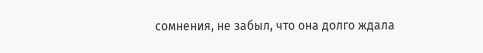сомнения, не забыл, что она долго ждала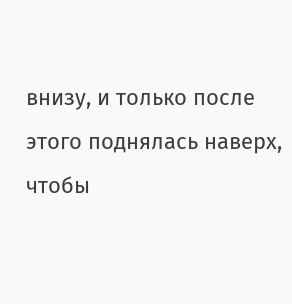внизу, и только после этого поднялась наверх, чтобы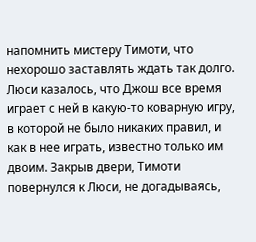напомнить мистеру Тимоти, что нехорошо заставлять ждать так долго. Люси казалось, что Джош все время играет с ней в какую-то коварную игру, в которой не было никаких правил, и как в нее играть, известно только им двоим. Закрыв двери, Тимоти повернулся к Люси, не догадываясь,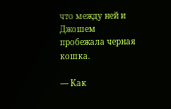что между ней и Джошем пробежала черная кошка.

— Как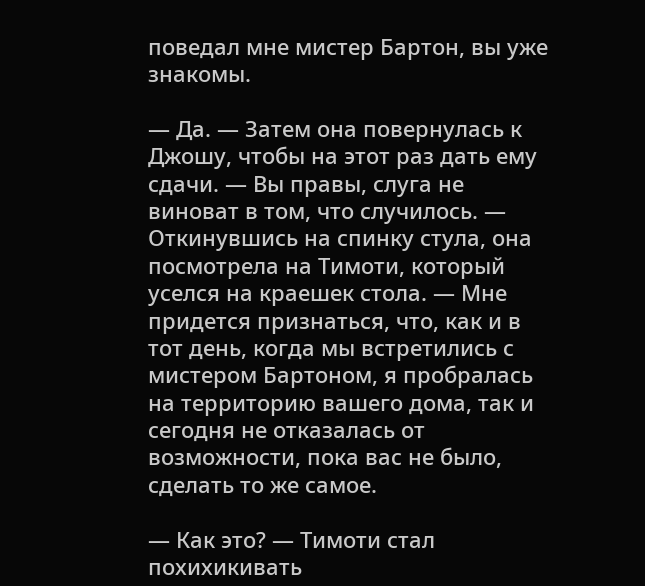поведал мне мистер Бартон, вы уже знакомы.

— Да. — Затем она повернулась к Джошу, чтобы на этот раз дать ему сдачи. — Вы правы, слуга не виноват в том, что случилось. — Откинувшись на спинку стула, она посмотрела на Тимоти, который уселся на краешек стола. — Мне придется признаться, что, как и в тот день, когда мы встретились с мистером Бартоном, я пробралась на территорию вашего дома, так и сегодня не отказалась от возможности, пока вас не было, сделать то же самое.

— Как это? — Тимоти стал похихикивать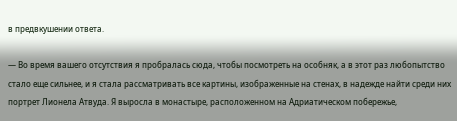в предвкушении ответа.

— Во время вашего отсутствия я пробралась сюда, чтобы посмотреть на особняк, а в этот раз любопытство стало еще сильнее, и я стала рассматривать все картины, изображенные на стенах, в надежде найти среди них портрет Лионела Атвуда. Я выросла в монастыре, расположенном на Адриатическом побережье,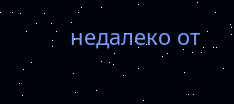недалеко от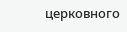церковного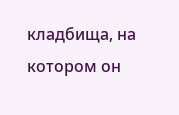кладбища, на котором он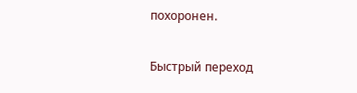похоронен.

Быстрый переход